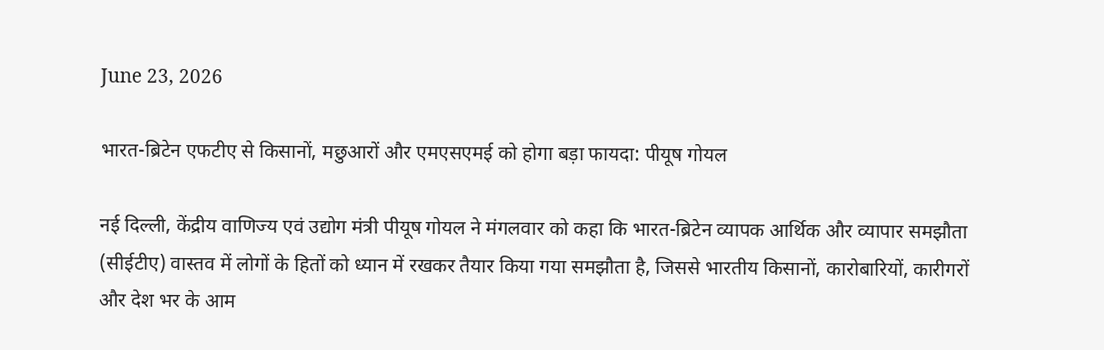June 23, 2026

भारत-ब्रिटेन एफटीए से किसानों, मछुआरों और एमएसएमई को होगा बड़ा फायदा: पीयूष गोयल

नई दिल्ली, केंद्रीय वाणिज्य एवं उद्योग मंत्री पीयूष गोयल ने मंगलवार को कहा कि भारत-ब्रिटेन व्यापक आर्थिक और व्यापार समझौता (सीईटीए) वास्तव में लोगों के हितों को ध्यान में रखकर तैयार किया गया समझौता है, जिससे भारतीय किसानों, कारोबारियों, कारीगरों और देश भर के आम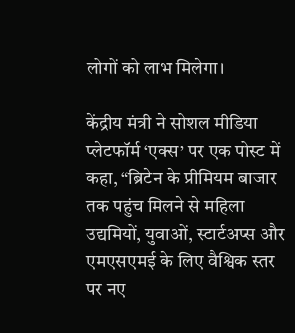लोगों को लाभ मिलेगा।

केंद्रीय मंत्री ने सोशल मीडिया प्लेटफॉर्म ‘एक्स’ पर एक पोस्ट में कहा, “ब्रिटेन के प्रीमियम बाजार तक पहुंच मिलने से महिला उद्यमियों, युवाओं, स्टार्टअप्स और एमएसएमई के लिए वैश्विक स्तर पर नए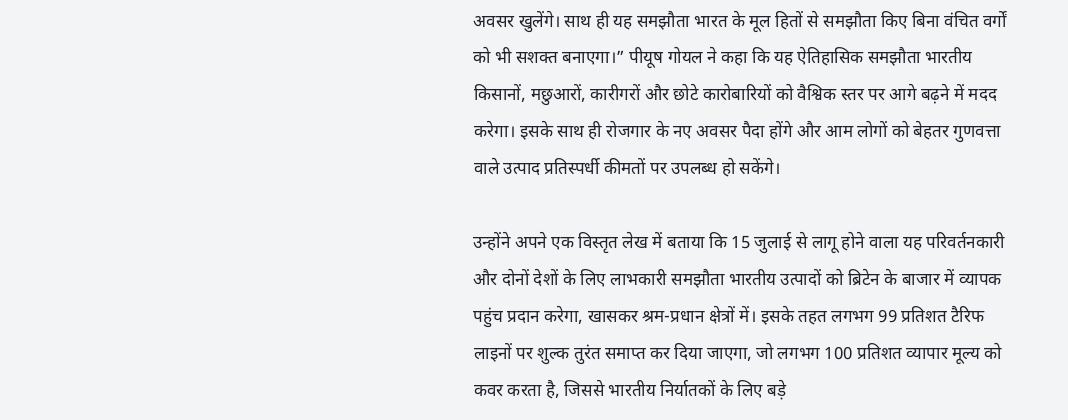अवसर खुलेंगे। साथ ही यह समझौता भारत के मूल हितों से समझौता किए बिना वंचित वर्गों को भी सशक्त बनाएगा।” पीयूष गोयल ने कहा कि यह ऐतिहासिक समझौता भारतीय किसानों, मछुआरों, कारीगरों और छोटे कारोबारियों को वैश्विक स्तर पर आगे बढ़ने में मदद करेगा। इसके साथ ही रोजगार के नए अवसर पैदा होंगे और आम लोगों को बेहतर गुणवत्ता वाले उत्पाद प्रतिस्पर्धी कीमतों पर उपलब्ध हो सकेंगे।

उन्होंने अपने एक विस्तृत लेख में बताया कि 15 जुलाई से लागू होने वाला यह परिवर्तनकारी और दोनों देशों के लिए लाभकारी समझौता भारतीय उत्पादों को ब्रिटेन के बाजार में व्यापक पहुंच प्रदान करेगा, खासकर श्रम-प्रधान क्षेत्रों में। इसके तहत लगभग 99 प्रतिशत टैरिफ लाइनों पर शुल्क तुरंत समाप्त कर दिया जाएगा, जो लगभग 100 प्रतिशत व्यापार मूल्य को कवर करता है, जिससे भारतीय निर्यातकों के लिए बड़े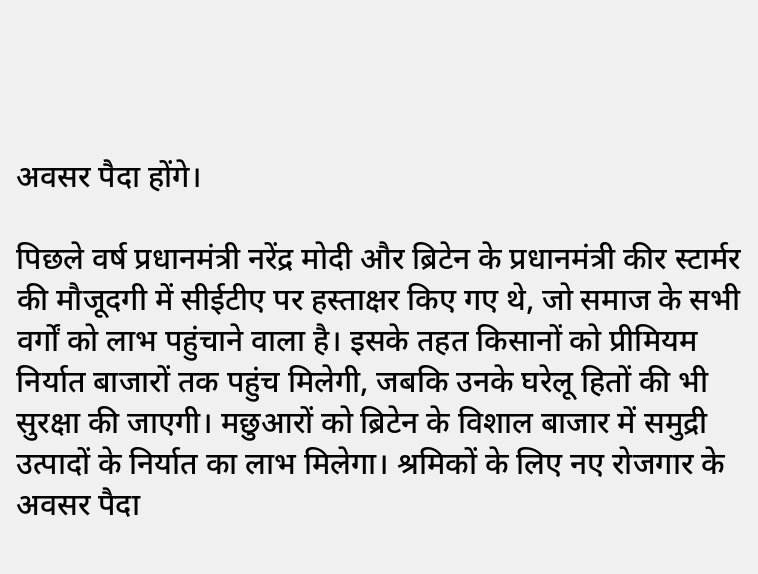अवसर पैदा होंगे।

पिछले वर्ष प्रधानमंत्री नरेंद्र मोदी और ब्रिटेन के प्रधानमंत्री कीर स्टार्मर की मौजूदगी में सीईटीए पर हस्ताक्षर किए गए थे, जो समाज के सभी वर्गों को लाभ पहुंचाने वाला है। इसके तहत किसानों को प्रीमियम निर्यात बाजारों तक पहुंच मिलेगी, जबकि उनके घरेलू हितों की भी सुरक्षा की जाएगी। मछुआरों को ब्रिटेन के विशाल बाजार में समुद्री उत्पादों के निर्यात का लाभ मिलेगा। श्रमिकों के लिए नए रोजगार के अवसर पैदा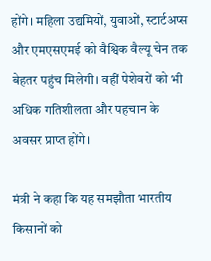होंगे। महिला उद्यमियों, युवाओं, स्टार्टअप्स और एमएसएमई को वैश्विक वैल्यू चेन तक बेहतर पहुंच मिलेगी। वहीं पेशेवरों को भी अधिक गतिशीलता और पहचान के अवसर प्राप्त होंगे।

मंत्री ने कहा कि यह समझौता भारतीय किसानों को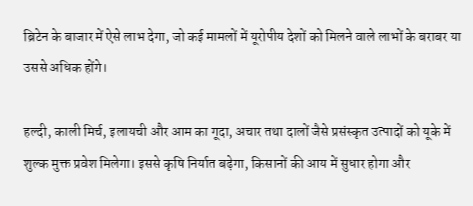ब्रिटेन के बाजार में ऐसे लाभ देगा, जो कई मामलों में यूरोपीय देशों को मिलने वाले लाभों के बराबर या उससे अधिक होंगे।

हल्दी, काली मिर्च, इलायची और आम का गूदा, अचार तथा दालों जैसे प्रसंस्कृत उत्पादों को यूके में शुल्क मुक्त प्रवेश मिलेगा। इससे कृषि निर्यात बढ़ेगा, किसानों की आय में सुधार होगा और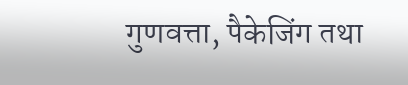गुणवत्ता, पैकेजिंग तथा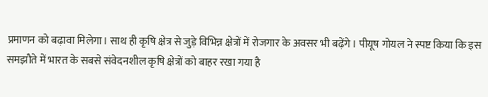प्रमाणन को बढ़ावा मिलेगा। साथ ही कृषि क्षेत्र से जुड़े विभिन्न क्षेत्रों में रोजगार के अवसर भी बढ़ेंगे। पीयूष गोयल ने स्पष्ट किया कि इस समझौते में भारत के सबसे संवेदनशील कृषि क्षेत्रों को बाहर रखा गया है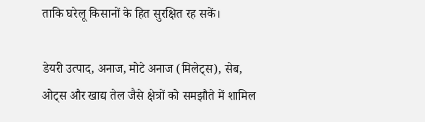ताकि घरेलू किसानों के हित सुरक्षित रह सकें।

डेयरी उत्पाद, अनाज, मोटे अनाज (मिलेट्स), सेब, ओट्स और खाद्य तेल जैसे क्षेत्रों को समझौते में शामिल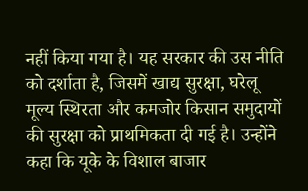नहीं किया गया है। यह सरकार की उस नीति को दर्शाता है, जिसमें खाद्य सुरक्षा, घरेलू मूल्य स्थिरता और कमजोर किसान समुदायों की सुरक्षा को प्राथमिकता दी गई है। उन्होंने कहा कि यूके के विशाल बाजार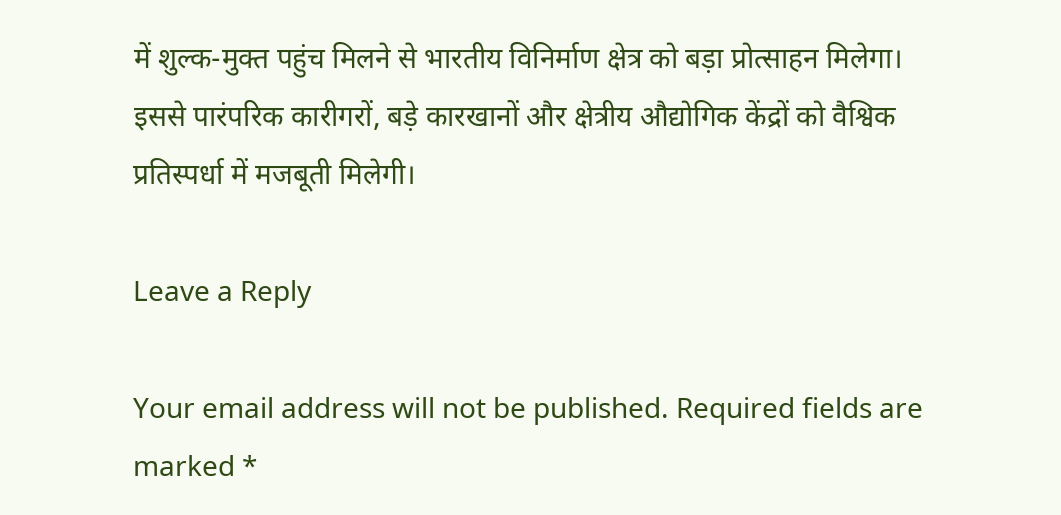में शुल्क-मुक्त पहुंच मिलने से भारतीय विनिर्माण क्षेत्र को बड़ा प्रोत्साहन मिलेगा। इससे पारंपरिक कारीगरों, बड़े कारखानों और क्षेत्रीय औद्योगिक केंद्रों को वैश्विक प्रतिस्पर्धा में मजबूती मिलेगी।

Leave a Reply

Your email address will not be published. Required fields are marked *